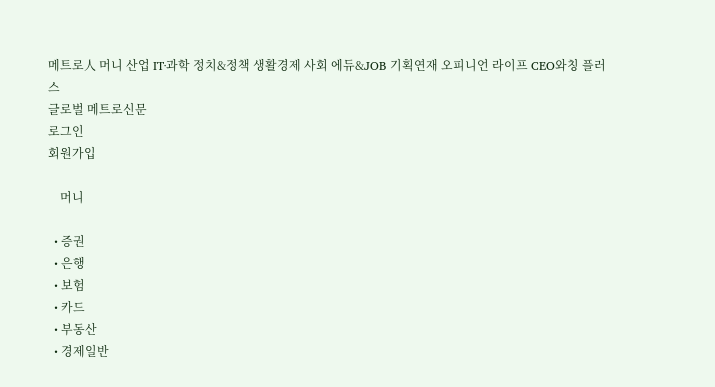메트로人 머니 산업 IT·과학 정치&정책 생활경제 사회 에듀&JOB 기획연재 오피니언 라이프 CEO와칭 플러스
글로벌 메트로신문
로그인
회원가입

    머니

  • 증권
  • 은행
  • 보험
  • 카드
  • 부동산
  • 경제일반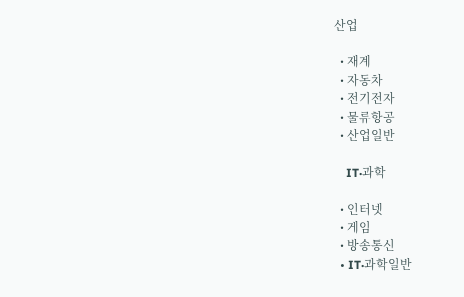산업

  • 재계
  • 자동차
  • 전기전자
  • 물류항공
  • 산업일반

    IT·과학

  • 인터넷
  • 게임
  • 방송통신
  • IT·과학일반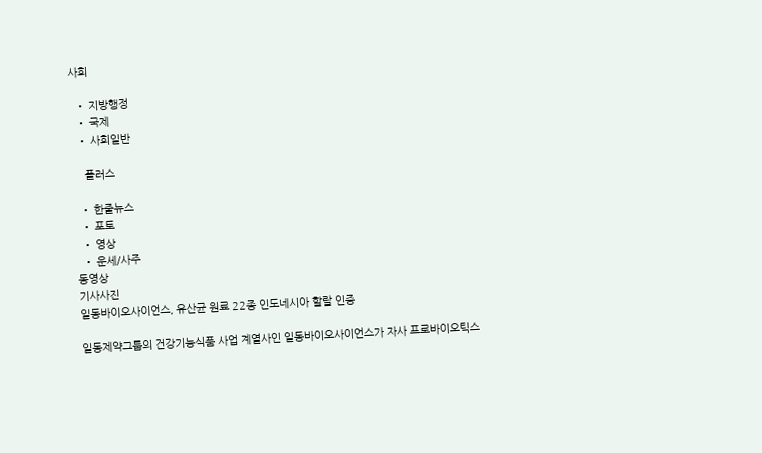사회

  • 지방행정
  • 국제
  • 사회일반

    플러스

  • 한줄뉴스
  • 포토
  • 영상
  • 운세/사주
동영상
기사사진
일동바이오사이언스, 유산균 원료 22종 인도네시아 할랄 인증

일동제약그룹의 건강기능식품 사업 계열사인 일동바이오사이언스가 자사 프로바이오틱스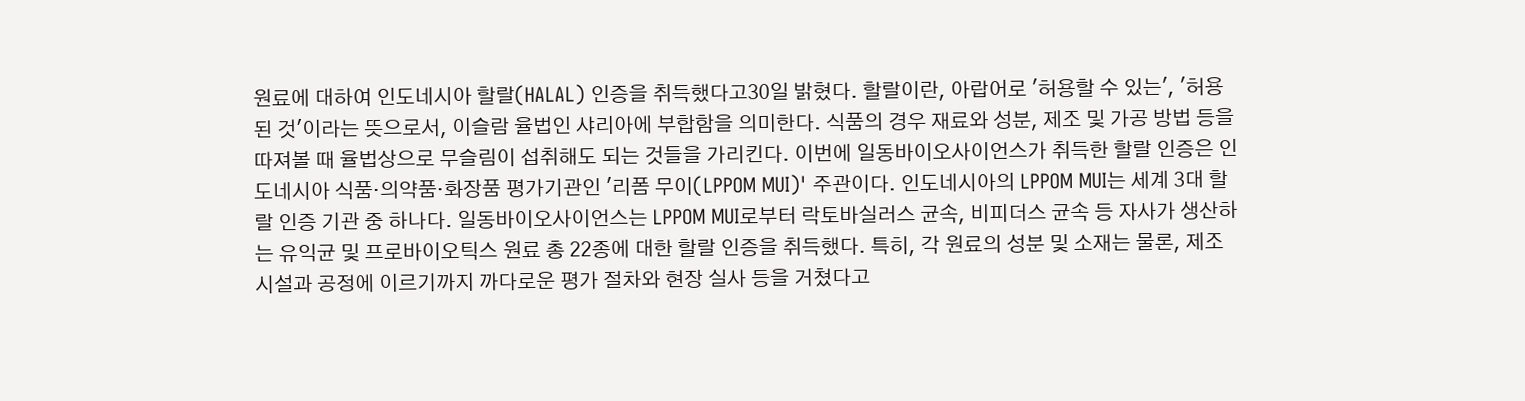원료에 대하여 인도네시아 할랄(HALAL) 인증을 취득했다고30일 밝혔다. 할랄이란, 아랍어로 '허용할 수 있는', '허용된 것'이라는 뜻으로서, 이슬람 율법인 샤리아에 부합함을 의미한다. 식품의 경우 재료와 성분, 제조 및 가공 방법 등을 따져볼 때 율법상으로 무슬림이 섭취해도 되는 것들을 가리킨다. 이번에 일동바이오사이언스가 취득한 할랄 인증은 인도네시아 식품·의약품·화장품 평가기관인 '리폼 무이(LPPOM MUI)' 주관이다. 인도네시아의 LPPOM MUI는 세계 3대 할랄 인증 기관 중 하나다. 일동바이오사이언스는 LPPOM MUI로부터 락토바실러스 균속, 비피더스 균속 등 자사가 생산하는 유익균 및 프로바이오틱스 원료 총 22종에 대한 할랄 인증을 취득했다. 특히, 각 원료의 성분 및 소재는 물론, 제조 시설과 공정에 이르기까지 까다로운 평가 절차와 현장 실사 등을 거쳤다고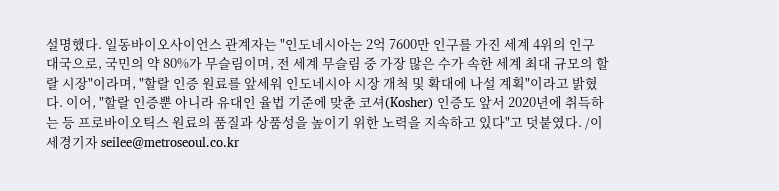설명했다. 일동바이오사이언스 관계자는 "인도네시아는 2억 7600만 인구를 가진 세계 4위의 인구 대국으로, 국민의 약 80%가 무슬림이며, 전 세계 무슬림 중 가장 많은 수가 속한 세계 최대 규모의 할랄 시장"이라며, "할랄 인증 원료를 앞세워 인도네시아 시장 개척 및 확대에 나설 계획"이라고 밝혔다. 이어, "할랄 인증뿐 아니라 유대인 율법 기준에 맞춘 코셔(Kosher) 인증도 앞서 2020년에 취득하는 등 프로바이오틱스 원료의 품질과 상품성을 높이기 위한 노력을 지속하고 있다"고 덧붙였다. /이세경기자 seilee@metroseoul.co.kr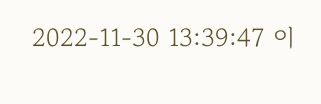2022-11-30 13:39:47 이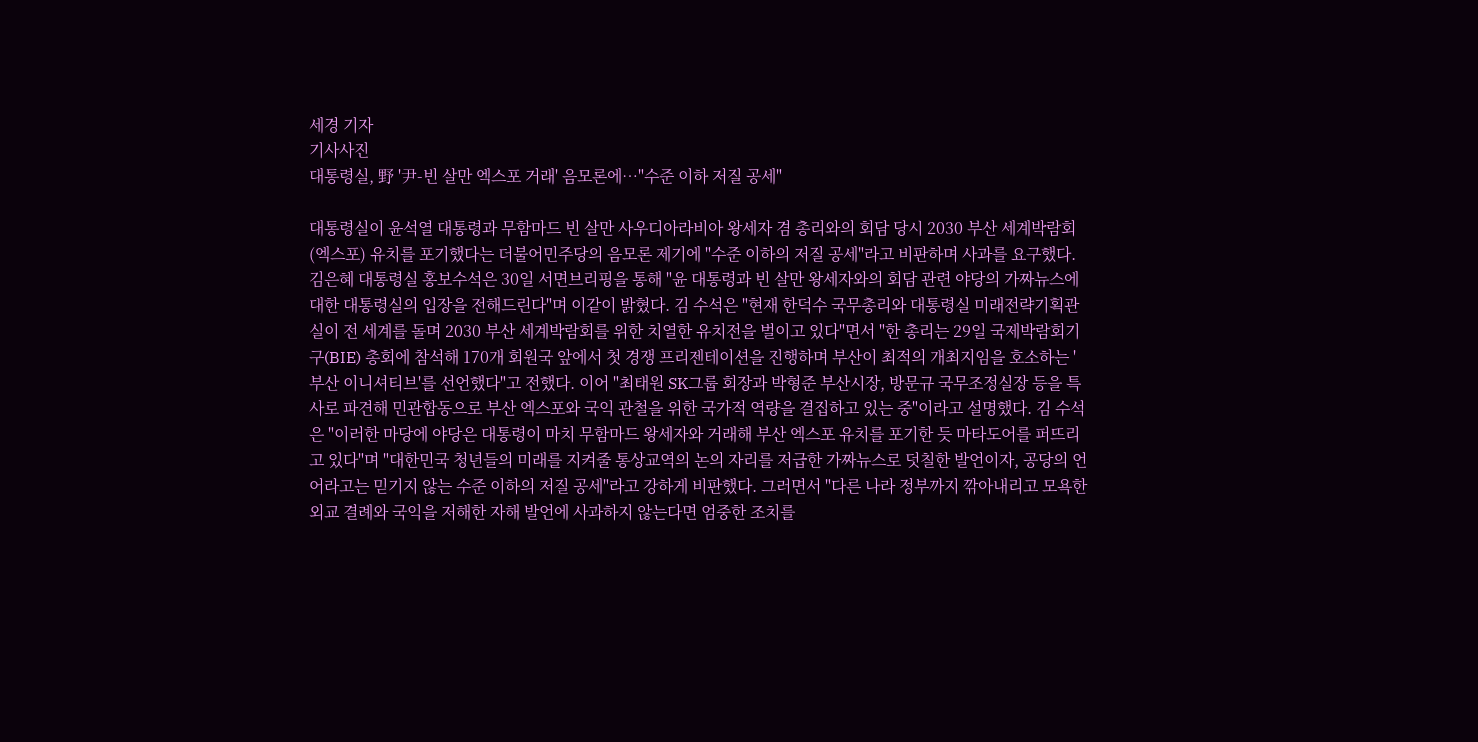세경 기자
기사사진
대통령실, 野 '尹-빈 살만 엑스포 거래' 음모론에…"수준 이하 저질 공세"

대통령실이 윤석열 대통령과 무함마드 빈 살만 사우디아라비아 왕세자 겸 총리와의 회담 당시 2030 부산 세계박람회(엑스포) 유치를 포기했다는 더불어민주당의 음모론 제기에 "수준 이하의 저질 공세"라고 비판하며 사과를 요구했다. 김은혜 대통령실 홍보수석은 30일 서면브리핑을 통해 "윤 대통령과 빈 살만 왕세자와의 회담 관련 야당의 가짜뉴스에 대한 대통령실의 입장을 전해드린다"며 이같이 밝혔다. 김 수석은 "현재 한덕수 국무총리와 대통령실 미래전략기획관실이 전 세계를 돌며 2030 부산 세계박람회를 위한 치열한 유치전을 벌이고 있다"면서 "한 총리는 29일 국제박람회기구(BIE) 총회에 참석해 170개 회원국 앞에서 첫 경쟁 프리젠테이션을 진행하며 부산이 최적의 개최지임을 호소하는 '부산 이니셔티브'를 선언했다"고 전했다. 이어 "최태원 SK그룹 회장과 박형준 부산시장, 방문규 국무조정실장 등을 특사로 파견해 민관합동으로 부산 엑스포와 국익 관철을 위한 국가적 역량을 결집하고 있는 중"이라고 설명했다. 김 수석은 "이러한 마당에 야당은 대통령이 마치 무함마드 왕세자와 거래해 부산 엑스포 유치를 포기한 듯 마타도어를 퍼뜨리고 있다"며 "대한민국 청년들의 미래를 지켜줄 통상교역의 논의 자리를 저급한 가짜뉴스로 덧칠한 발언이자, 공당의 언어라고는 믿기지 않는 수준 이하의 저질 공세"라고 강하게 비판했다. 그러면서 "다른 나라 정부까지 깎아내리고 모욕한 외교 결례와 국익을 저해한 자해 발언에 사과하지 않는다면 엄중한 조치를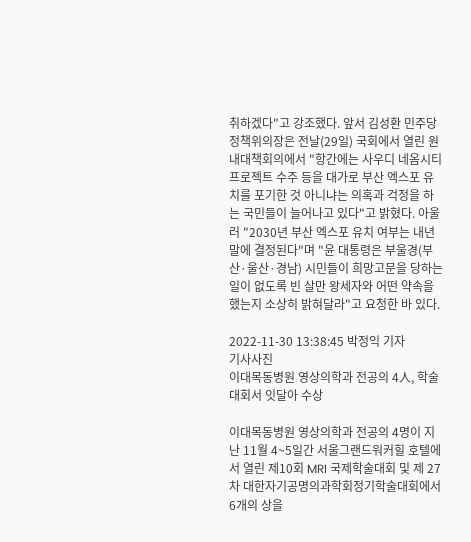취하겠다"고 강조했다. 앞서 김성환 민주당 정책위의장은 전날(29일) 국회에서 열린 원내대책회의에서 "항간에는 사우디 네옴시티 프로젝트 수주 등을 대가로 부산 엑스포 유치를 포기한 것 아니냐는 의혹과 걱정을 하는 국민들이 늘어나고 있다"고 밝혔다. 아울러 "2030년 부산 엑스포 유치 여부는 내년 말에 결정된다"며 "윤 대통령은 부울경(부산·울산·경남) 시민들이 희망고문을 당하는 일이 없도록 빈 살만 왕세자와 어떤 약속을 했는지 소상히 밝혀달라"고 요청한 바 있다.

2022-11-30 13:38:45 박정익 기자
기사사진
이대목동병원 영상의학과 전공의 4人, 학술대회서 잇달아 수상

이대목동병원 영상의학과 전공의 4명이 지난 11월 4~5일간 서울그랜드워커힐 호텔에서 열린 제10회 MRI 국제학술대회 및 제 27차 대한자기공명의과학회정기학술대회에서 6개의 상을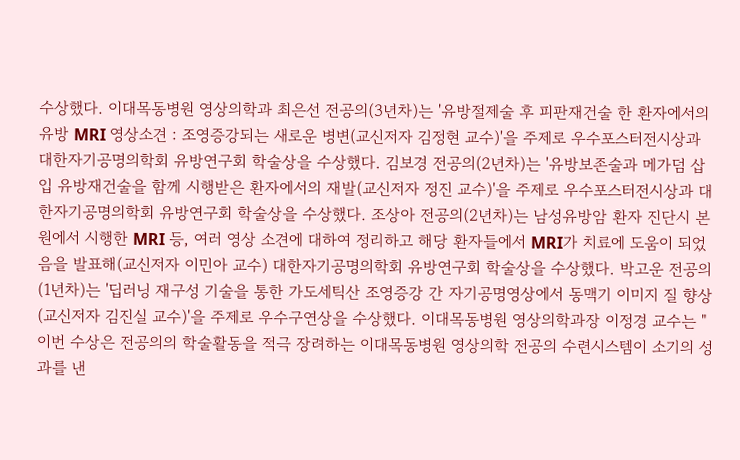수상했다. 이대목동병원 영상의학과 최은선 전공의(3년차)는 '유방절제술 후 피판재건술 한 환자에서의 유방 MRI 영상소견 : 조영증강되는 새로운 병변(교신저자 김정현 교수)'을 주제로 우수포스터전시상과 대한자기공명의학회 유방연구회 학술상을 수상했다. 김보경 전공의(2년차)는 '유방보존술과 메가덤 삽입 유방재건술을 함께 시행받은 환자에서의 재발(교신저자 정진 교수)'을 주제로 우수포스터전시상과 대한자기공명의학회 유방연구회 학술상을 수상했다. 조상아 전공의(2년차)는 남성유방암 환자 진단시 본원에서 시행한 MRI 등, 여러 영상 소견에 대하여 정리하고 해당 환자들에서 MRI가 치료에 도움이 되었음을 발표해(교신저자 이민아 교수) 대한자기공명의학회 유방연구회 학술상을 수상했다. 박고운 전공의(1년차)는 '딥러닝 재구성 기술을 통한 가도세틱산 조영증강 간 자기공명영상에서 동맥기 이미지 질 향상(교신저자 김진실 교수)'을 주제로 우수구연상을 수상했다. 이대목동병원 영상의학과장 이정경 교수는 "이번 수상은 전공의의 학술활동을 적극 장려하는 이대목동병원 영상의학 전공의 수련시스템이 소기의 성과를 낸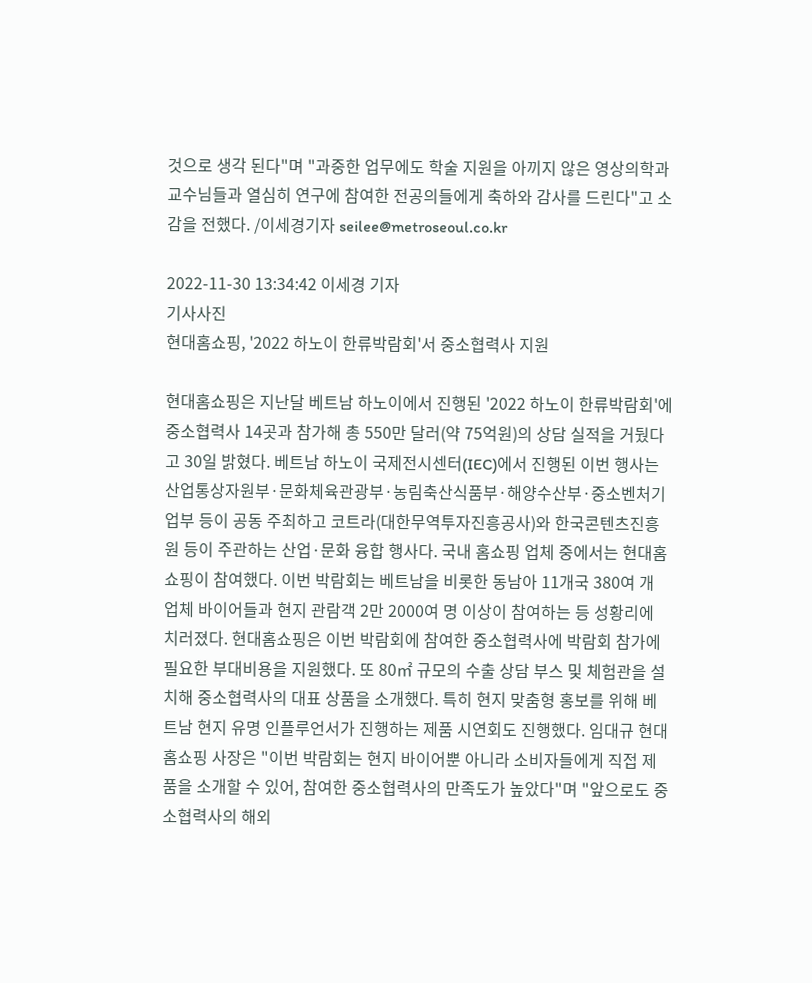것으로 생각 된다"며 "과중한 업무에도 학술 지원을 아끼지 않은 영상의학과 교수님들과 열심히 연구에 참여한 전공의들에게 축하와 감사를 드린다"고 소감을 전했다. /이세경기자 seilee@metroseoul.co.kr

2022-11-30 13:34:42 이세경 기자
기사사진
현대홈쇼핑, '2022 하노이 한류박람회'서 중소협력사 지원

현대홈쇼핑은 지난달 베트남 하노이에서 진행된 '2022 하노이 한류박람회'에 중소협력사 14곳과 참가해 총 550만 달러(약 75억원)의 상담 실적을 거뒀다고 30일 밝혔다. 베트남 하노이 국제전시센터(IEC)에서 진행된 이번 행사는 산업통상자원부·문화체육관광부·농림축산식품부·해양수산부·중소벤처기업부 등이 공동 주최하고 코트라(대한무역투자진흥공사)와 한국콘텐츠진흥원 등이 주관하는 산업·문화 융합 행사다. 국내 홈쇼핑 업체 중에서는 현대홈쇼핑이 참여했다. 이번 박람회는 베트남을 비롯한 동남아 11개국 380여 개 업체 바이어들과 현지 관람객 2만 2000여 명 이상이 참여하는 등 성황리에 치러졌다. 현대홈쇼핑은 이번 박람회에 참여한 중소협력사에 박람회 참가에 필요한 부대비용을 지원했다. 또 80㎡ 규모의 수출 상담 부스 및 체험관을 설치해 중소협력사의 대표 상품을 소개했다. 특히 현지 맞춤형 홍보를 위해 베트남 현지 유명 인플루언서가 진행하는 제품 시연회도 진행했다. 임대규 현대홈쇼핑 사장은 "이번 박람회는 현지 바이어뿐 아니라 소비자들에게 직접 제품을 소개할 수 있어, 참여한 중소협력사의 만족도가 높았다"며 "앞으로도 중소협력사의 해외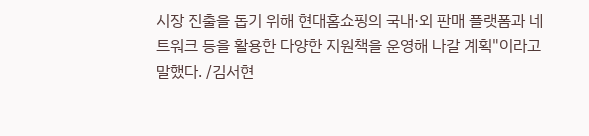시장 진출을 돕기 위해 현대홈쇼핑의 국내·외 판매 플랫폼과 네트워크 등을 활용한 다양한 지원책을 운영해 나갈 계획"이라고 말했다. /김서현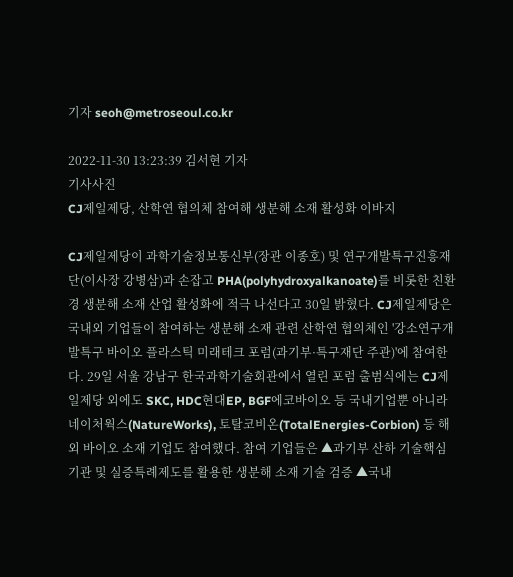기자 seoh@metroseoul.co.kr

2022-11-30 13:23:39 김서현 기자
기사사진
CJ제일제당, 산학연 협의체 참여해 생분해 소재 활성화 이바지

CJ제일제당이 과학기술정보통신부(장관 이종호) 및 연구개발특구진흥재단(이사장 강병삼)과 손잡고 PHA(polyhydroxyalkanoate)를 비롯한 친환경 생분해 소재 산업 활성화에 적극 나선다고 30일 밝혔다. CJ제일제당은 국내외 기업들이 참여하는 생분해 소재 관련 산학연 협의체인 '강소연구개발특구 바이오 플라스틱 미래테크 포럼(과기부·특구재단 주관)'에 참여한다. 29일 서울 강남구 한국과학기술회관에서 열린 포럼 출범식에는 CJ제일제당 외에도 SKC, HDC현대EP, BGF에코바이오 등 국내기업뿐 아니라 네이처웍스(NatureWorks), 토탈코비온(TotalEnergies-Corbion) 등 해외 바이오 소재 기업도 참여했다. 참여 기업들은 ▲과기부 산하 기술핵심기관 및 실증특례제도를 활용한 생분해 소재 기술 검증 ▲국내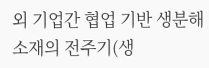외 기업간 협업 기반 생분해 소재의 전주기(생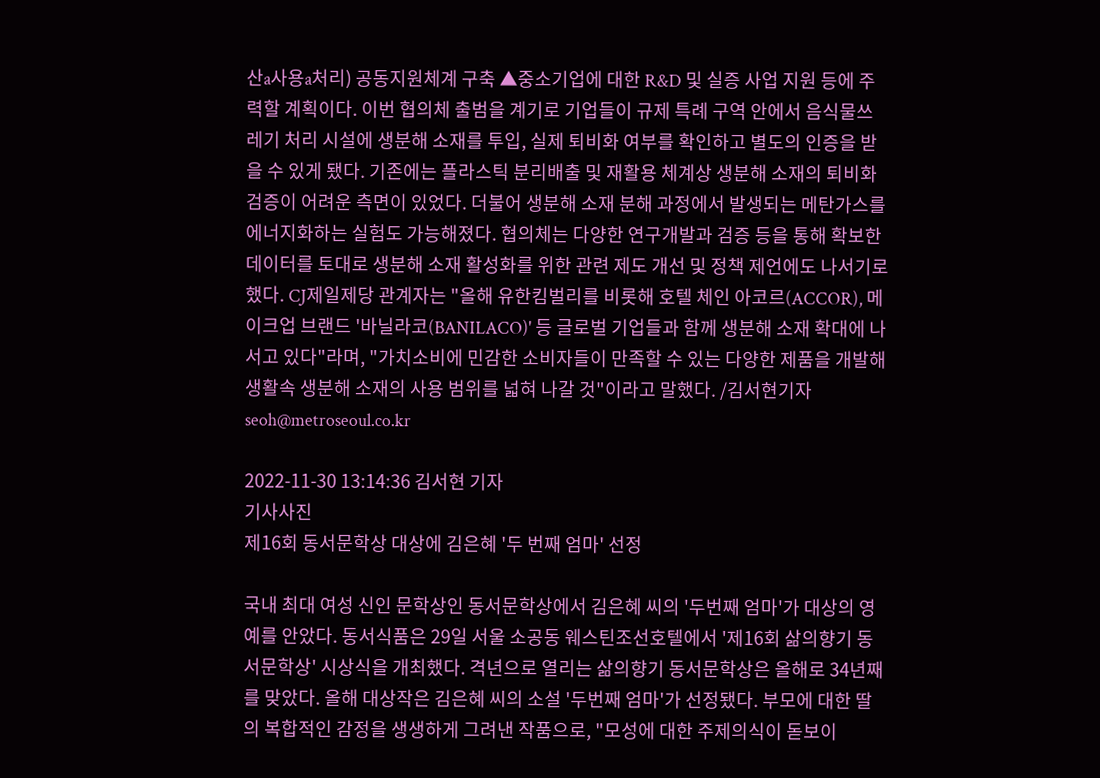산a사용a처리) 공동지원체계 구축 ▲중소기업에 대한 R&D 및 실증 사업 지원 등에 주력할 계획이다. 이번 협의체 출범을 계기로 기업들이 규제 특례 구역 안에서 음식물쓰레기 처리 시설에 생분해 소재를 투입, 실제 퇴비화 여부를 확인하고 별도의 인증을 받을 수 있게 됐다. 기존에는 플라스틱 분리배출 및 재활용 체계상 생분해 소재의 퇴비화 검증이 어려운 측면이 있었다. 더불어 생분해 소재 분해 과정에서 발생되는 메탄가스를 에너지화하는 실험도 가능해졌다. 협의체는 다양한 연구개발과 검증 등을 통해 확보한 데이터를 토대로 생분해 소재 활성화를 위한 관련 제도 개선 및 정책 제언에도 나서기로 했다. CJ제일제당 관계자는 "올해 유한킴벌리를 비롯해 호텔 체인 아코르(ACCOR), 메이크업 브랜드 '바닐라코(BANILACO)' 등 글로벌 기업들과 함께 생분해 소재 확대에 나서고 있다"라며, "가치소비에 민감한 소비자들이 만족할 수 있는 다양한 제품을 개발해 생활속 생분해 소재의 사용 범위를 넓혀 나갈 것"이라고 말했다. /김서현기자 seoh@metroseoul.co.kr

2022-11-30 13:14:36 김서현 기자
기사사진
제16회 동서문학상 대상에 김은혜 '두 번째 엄마' 선정

국내 최대 여성 신인 문학상인 동서문학상에서 김은혜 씨의 '두번째 엄마'가 대상의 영예를 안았다. 동서식품은 29일 서울 소공동 웨스틴조선호텔에서 '제16회 삶의향기 동서문학상' 시상식을 개최했다. 격년으로 열리는 삶의향기 동서문학상은 올해로 34년째를 맞았다. 올해 대상작은 김은혜 씨의 소설 '두번째 엄마'가 선정됐다. 부모에 대한 딸의 복합적인 감정을 생생하게 그려낸 작품으로, "모성에 대한 주제의식이 돋보이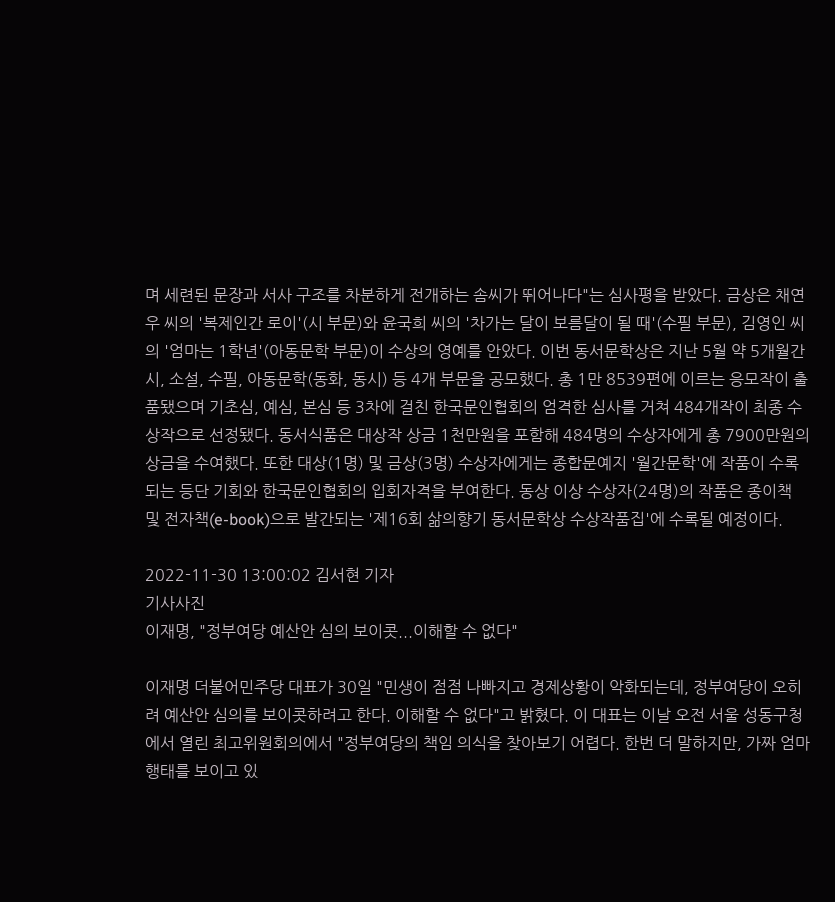며 세련된 문장과 서사 구조를 차분하게 전개하는 솜씨가 뛰어나다"는 심사평을 받았다. 금상은 채연우 씨의 '복제인간 로이'(시 부문)와 윤국희 씨의 '차가는 달이 보름달이 될 때'(수필 부문), 김영인 씨의 '엄마는 1학년'(아동문학 부문)이 수상의 영예를 안았다. 이번 동서문학상은 지난 5월 약 5개월간 시, 소설, 수필, 아동문학(동화, 동시) 등 4개 부문을 공모했다. 총 1만 8539편에 이르는 응모작이 출품됐으며 기초심, 예심, 본심 등 3차에 걸친 한국문인협회의 엄격한 심사를 거쳐 484개작이 최종 수상작으로 선정됐다. 동서식품은 대상작 상금 1천만원을 포함해 484명의 수상자에게 총 7900만원의 상금을 수여했다. 또한 대상(1명) 및 금상(3명) 수상자에게는 종합문예지 '월간문학'에 작품이 수록되는 등단 기회와 한국문인협회의 입회자격을 부여한다. 동상 이상 수상자(24명)의 작품은 종이책 및 전자책(e-book)으로 발간되는 '제16회 삶의향기 동서문학상 수상작품집'에 수록될 예정이다.

2022-11-30 13:00:02 김서현 기자
기사사진
이재명, "정부여당 예산안 심의 보이콧...이해할 수 없다"

이재명 더불어민주당 대표가 30일 "민생이 점점 나빠지고 경제상황이 악화되는데, 정부여당이 오히려 예산안 심의를 보이콧하려고 한다. 이해할 수 없다"고 밝혔다. 이 대표는 이날 오전 서울 성동구청에서 열린 최고위원회의에서 "정부여당의 책임 의식을 찾아보기 어렵다. 한번 더 말하지만, 가짜 엄마 행태를 보이고 있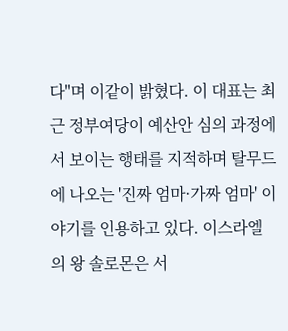다"며 이같이 밝혔다. 이 대표는 최근 정부여당이 예산안 심의 과정에서 보이는 행태를 지적하며 탈무드에 나오는 '진짜 엄마·가짜 엄마' 이야기를 인용하고 있다. 이스라엘의 왕 솔로몬은 서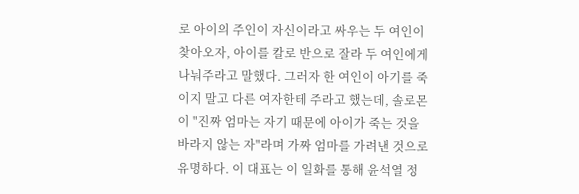로 아이의 주인이 자신이라고 싸우는 두 여인이 찾아오자, 아이를 칼로 반으로 잘라 두 여인에게 나눠주라고 말했다. 그러자 한 여인이 아기를 죽이지 말고 다른 여자한테 주라고 했는데, 솔로몬이 "진짜 엄마는 자기 때문에 아이가 죽는 것을 바라지 않는 자"라며 가짜 엄마를 가려낸 것으로 유명하다. 이 대표는 이 일화를 통해 윤석열 정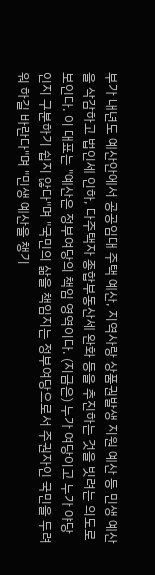부가 내년도 예산안에서 공공임대 주택 예산, 지역사랑 상품권발생 지원 예산 등 민생 예산을 삭감하고 법인세 인하, 다주택자 종합부동산세 완화 등을 추진하는 것을 빗려는 의도로 보인다. 이 대표는 "예산은 정부여당의 책임 영역이다. (지금은) 누가 여당이고 누가 야당인지 구분하기 쉽지 않다"며 "국민의 삶을 책임지는 정부여당으로서 주권자인 국민을 두려워 하길 바란다"며 "민생 예산을 챙기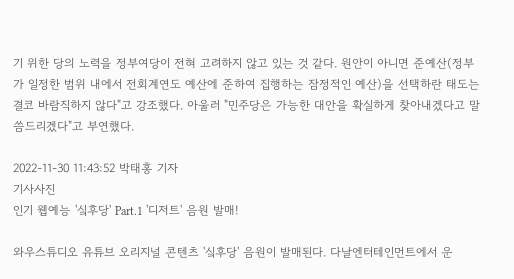기 위한 당의 노력을 정부여당이 전혀 고려하지 않고 있는 것 같다. 원안이 아니면 준예산(정부가 일정한 범위 내에서 전회계연도 예산에 준하여 집행하는 잠정적인 예산)을 선택하란 태도는 결코 바람직하지 않다"고 강조했다. 아울러 "민주당은 가능한 대안을 확실하게 찾아내겠다고 말씀드리겠다"고 부연했다.

2022-11-30 11:43:52 박태홍 기자
기사사진
인기 웹예능 '싴후당' Part.1 '디저트' 음원 발매!

와우스튜디오 유튜브 오리지널 콘텐츠 '싴후당' 음원이 발매된다. 다날엔터테인먼트에서 운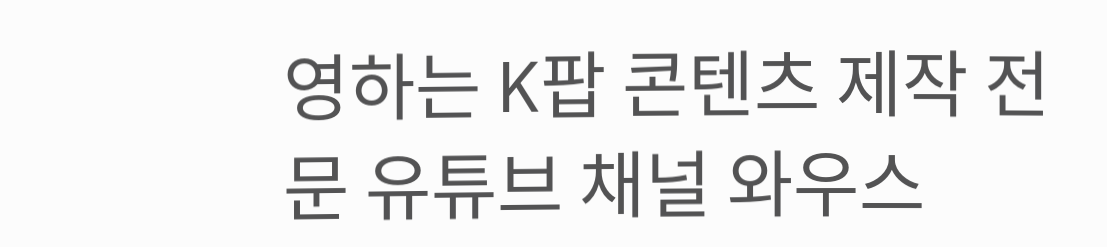영하는 K팝 콘텐츠 제작 전문 유튜브 채널 와우스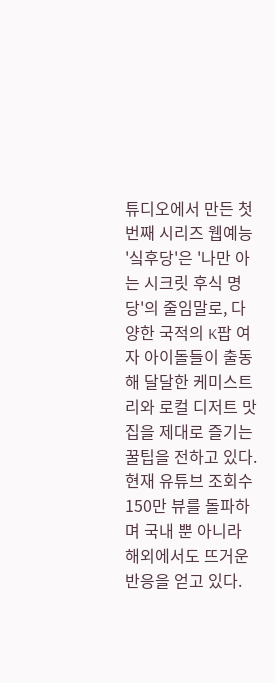튜디오에서 만든 첫 번째 시리즈 웹예능 '싴후당'은 '나만 아는 시크릿 후식 명당'의 줄임말로, 다양한 국적의 K팝 여자 아이돌들이 출동해 달달한 케미스트리와 로컬 디저트 맛집을 제대로 즐기는 꿀팁을 전하고 있다. 현재 유튜브 조회수 150만 뷰를 돌파하며 국내 뿐 아니라 해외에서도 뜨거운 반응을 얻고 있다.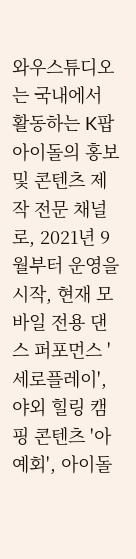와우스튜디오는 국내에서 활동하는 K팝 아이돌의 홍보 및 콘텐츠 제작 전문 채널로, 2021년 9월부터 운영을 시작, 현재 모바일 전용 댄스 퍼포먼스 '세로플레이', 야외 힐링 캠핑 콘텐츠 '아예회', 아이돌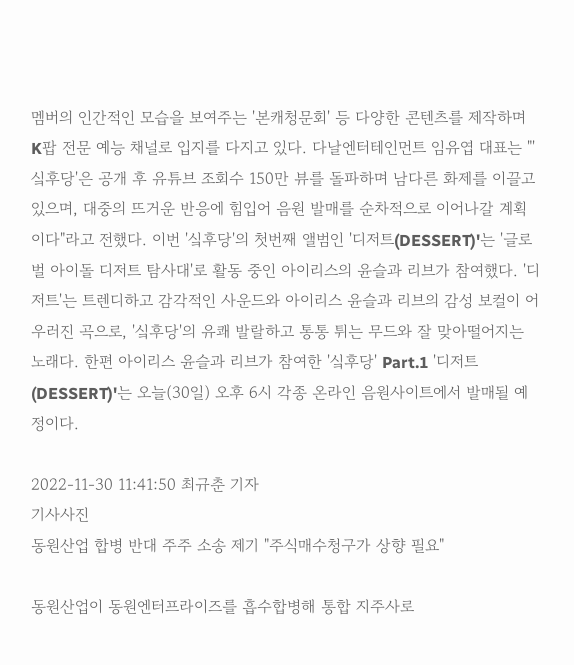멤버의 인간적인 모습을 보여주는 '본캐청문회' 등 다양한 콘텐츠를 제작하며 K팝 전문 예능 채널로 입지를 다지고 있다. 다날엔터테인먼트 임유엽 대표는 "'싴후당'은 공개 후 유튜브 조회수 150만 뷰를 돌파하며 남다른 화제를 이끌고 있으며, 대중의 뜨거운 반응에 힘입어 음원 발매를 순차적으로 이어나갈 계획이다"라고 전했다. 이번 '싴후당'의 첫번째 앨범인 '디저트(DESSERT)'는 '글로벌 아이돌 디저트 탐사대'로 활동 중인 아이리스의 윤슬과 리브가 참여했다. '디저트'는 트렌디하고 감각적인 사운드와 아이리스 윤슬과 리브의 감성 보컬이 어우러진 곡으로, '싴후당'의 유쾌 발랄하고 통통 튀는 무드와 잘 맞아떨어지는 노래다. 한편 아이리스 윤슬과 리브가 참여한 '싴후당' Part.1 '디저트(DESSERT)'는 오늘(30일) 오후 6시 각종 온라인 음원사이트에서 발매될 예정이다.

2022-11-30 11:41:50 최규춘 기자
기사사진
동원산업 합병 반대 주주 소송 제기 "주식매수청구가 상향 필요"

동원산업이 동원엔터프라이즈를 흡수합병해 통합 지주사로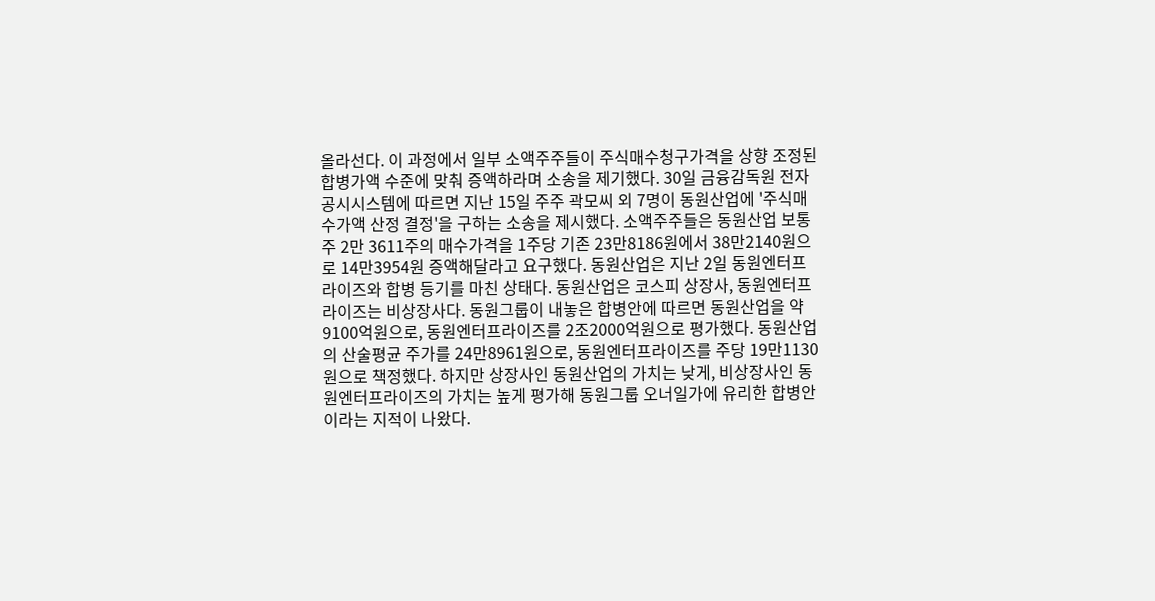올라선다. 이 과정에서 일부 소액주주들이 주식매수청구가격을 상향 조정된 합병가액 수준에 맞춰 증액하라며 소송을 제기했다. 30일 금융감독원 전자공시시스템에 따르면 지난 15일 주주 곽모씨 외 7명이 동원산업에 '주식매수가액 산정 결정'을 구하는 소송을 제시했다. 소액주주들은 동원산업 보통주 2만 3611주의 매수가격을 1주당 기존 23만8186원에서 38만2140원으로 14만3954원 증액해달라고 요구했다. 동원산업은 지난 2일 동원엔터프라이즈와 합병 등기를 마친 상태다. 동원산업은 코스피 상장사, 동원엔터프라이즈는 비상장사다. 동원그룹이 내놓은 합병안에 따르면 동원산업을 약 9100억원으로, 동원엔터프라이즈를 2조2000억원으로 평가했다. 동원산업의 산술평균 주가를 24만8961원으로, 동원엔터프라이즈를 주당 19만1130원으로 책정했다. 하지만 상장사인 동원산업의 가치는 낮게, 비상장사인 동원엔터프라이즈의 가치는 높게 평가해 동원그룹 오너일가에 유리한 합병안이라는 지적이 나왔다.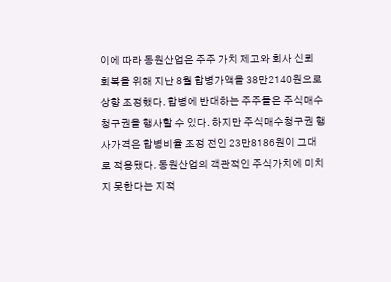이에 따라 동원산업은 주주 가치 제고와 회사 신뢰 회복을 위해 지난 8월 합병가액을 38만2140원으로 상향 조정했다. 합병에 반대하는 주주들은 주식매수청구권을 행사할 수 있다. 하지만 주식매수청구권 행사가격은 합병비율 조정 전인 23만8186원이 그대로 적용됐다. 동원산업의 객관적인 주식가치에 미치지 못한다는 지적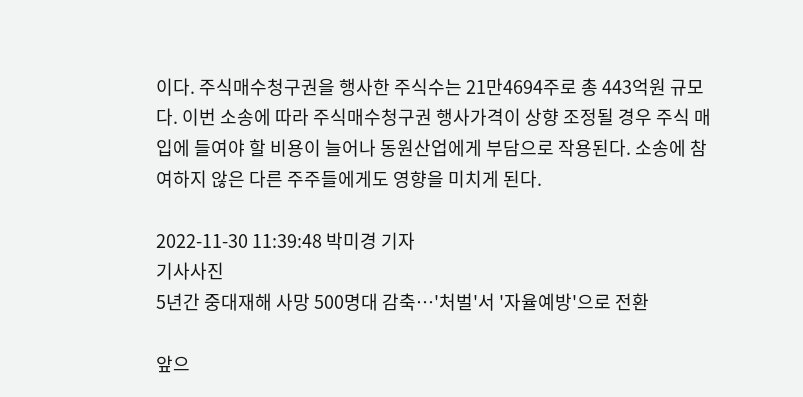이다. 주식매수청구권을 행사한 주식수는 21만4694주로 총 443억원 규모다. 이번 소송에 따라 주식매수청구권 행사가격이 상향 조정될 경우 주식 매입에 들여야 할 비용이 늘어나 동원산업에게 부담으로 작용된다. 소송에 참여하지 않은 다른 주주들에게도 영향을 미치게 된다.

2022-11-30 11:39:48 박미경 기자
기사사진
5년간 중대재해 사망 500명대 감축…'처벌'서 '자율예방'으로 전환

앞으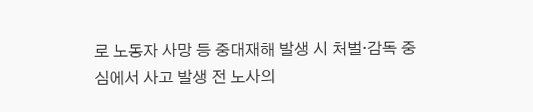로 노동자 사망 등 중대재해 발생 시 처벌·감독 중심에서 사고 발생 전 노사의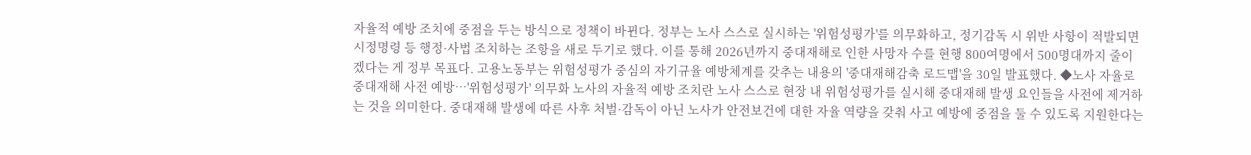자율적 예방 조치에 중점을 두는 방식으로 정책이 바뀐다. 정부는 노사 스스로 실시하는 '위험성평가'를 의무화하고, 정기감독 시 위반 사항이 적발되면 시정명령 등 행정·사법 조치하는 조항을 새로 두기로 했다. 이를 통해 2026년까지 중대재해로 인한 사망자 수를 현행 800여명에서 500명대까지 줄이겠다는 게 정부 목표다. 고용노동부는 위험성평가 중심의 자기규율 예방체계를 갖추는 내용의 '중대재해감축 로드맵'을 30일 발표했다. ◆노사 자율로 중대재해 사전 예방…'위험성평가' 의무화 노사의 자율적 예방 조치란 노사 스스로 현장 내 위험성평가를 실시해 중대재해 발생 요인들을 사전에 제거하는 것을 의미한다. 중대재해 발생에 따른 사후 처벌·감독이 아닌 노사가 안전보건에 대한 자율 역량을 갖춰 사고 예방에 중점을 둘 수 있도록 지원한다는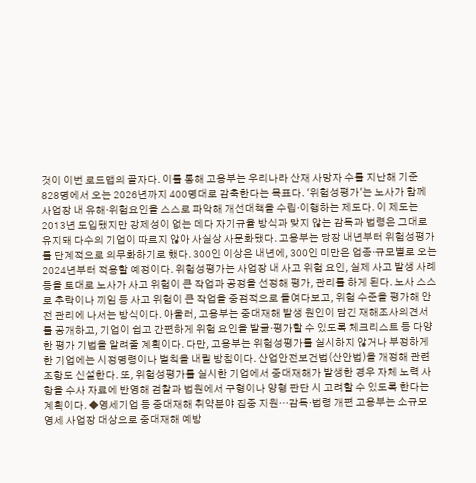것이 이번 로드맵의 골자다. 이를 통해 고용부는 우리나라 산재 사망자 수를 지난해 기준 828명에서 오는 2026년까지 400명대로 감축한다는 목표다. '위험성평가'는 노사가 함께 사업장 내 유해·위험요인을 스스로 파악해 개선대책을 수립·이행하는 제도다. 이 제도는 2013년 도입됐지만 강제성이 없는 데다 자기규율 방식과 맞지 않는 감독과 법령은 그대로 유지돼 다수의 기업이 따르지 않아 사실상 사문화됐다. 고용부는 당장 내년부터 위험성평가를 단계적으로 의무화하기로 했다. 300인 이상은 내년에, 300인 미만은 업종·규모별로 오는 2024년부터 적용할 예정이다. 위험성평가는 사업장 내 사고 위험 요인, 실제 사고 발생 사례 등을 토대로 노사가 사고 위험이 큰 작업과 공정을 선정해 평가, 관리를 하게 된다. 노사 스스로 추락이나 끼임 등 사고 위험이 큰 작업을 중점적으로 들여다보고, 위험 수준을 평가해 안전 관리에 나서는 방식이다. 아울러, 고용부는 중대재해 발생 원인이 담긴 재해조사의견서를 공개하고, 기업이 쉽고 간편하게 위험 요인을 발굴·평가할 수 있도록 체크리스트 등 다양한 평가 기법을 알려줄 계획이다. 다만, 고용부는 위험성평가를 실시하지 않거나 부정하게 한 기업에는 시정명령이나 벌칙을 내릴 방침이다. 산업안전보건법(산안법)을 개정해 관련 조항도 신설한다. 또, 위험성평가를 실시한 기업에서 중대재해가 발생한 경우 자체 노력 사항을 수사 자료에 반영해 검찰과 법원에서 구형이나 양형 판단 시 고려할 수 있도록 한다는 계획이다. ◆영세기업 등 중대재해 취약분야 집중 지원…감독·법령 개편 고용부는 소규모 영세 사업장 대상으로 중대재해 예방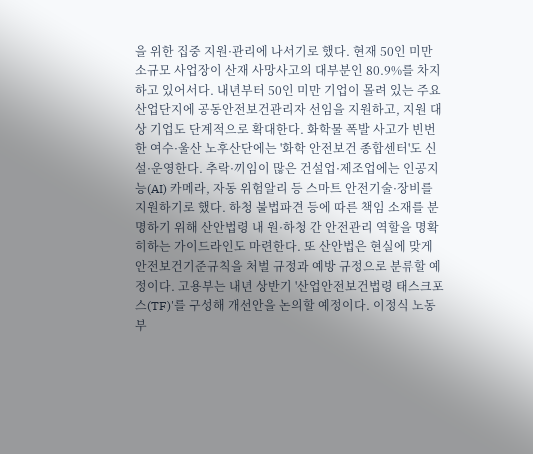을 위한 집중 지원·관리에 나서기로 했다. 현재 50인 미만 소규모 사업장이 산재 사망사고의 대부분인 80.9%를 차지하고 있어서다. 내년부터 50인 미만 기업이 몰려 있는 주요 산업단지에 공동안전보건관리자 선임을 지원하고, 지원 대상 기업도 단계적으로 확대한다. 화학물 폭발 사고가 빈번한 여수·울산 노후산단에는 '화학 안전보건 종합센터'도 신설·운영한다. 추락·끼임이 많은 건설업·제조업에는 인공지능(AI) 카메라, 자동 위험알리 등 스마트 안전기술·장비를 지원하기로 했다. 하청 불법파견 등에 따른 책임 소재를 분명하기 위해 산안법령 내 원·하청 간 안전관리 역할을 명확히하는 가이드라인도 마련한다. 또 산안법은 현실에 맞게 안전보건기준규칙을 처벌 규정과 예방 규정으로 분류할 예정이다. 고용부는 내년 상반기 '산업안전보건법령 태스크포스(TF)'를 구성해 개선안을 논의할 예정이다. 이정식 노동부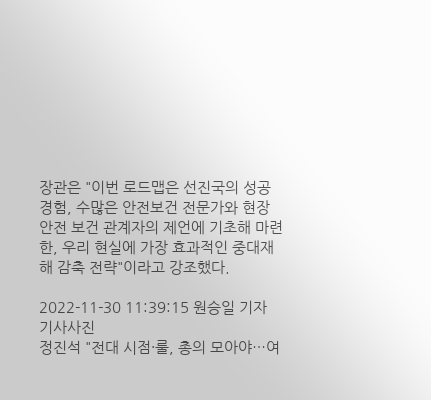장관은 "이번 로드맵은 선진국의 성공 경험, 수많은 안전보건 전문가와 현장 안전 보건 관계자의 제언에 기초해 마련한, 우리 현실에 가장 효과적인 중대재해 감축 전략"이라고 강조했다.

2022-11-30 11:39:15 원승일 기자
기사사진
정진석 "전대 시점·룰, 총의 모아야…여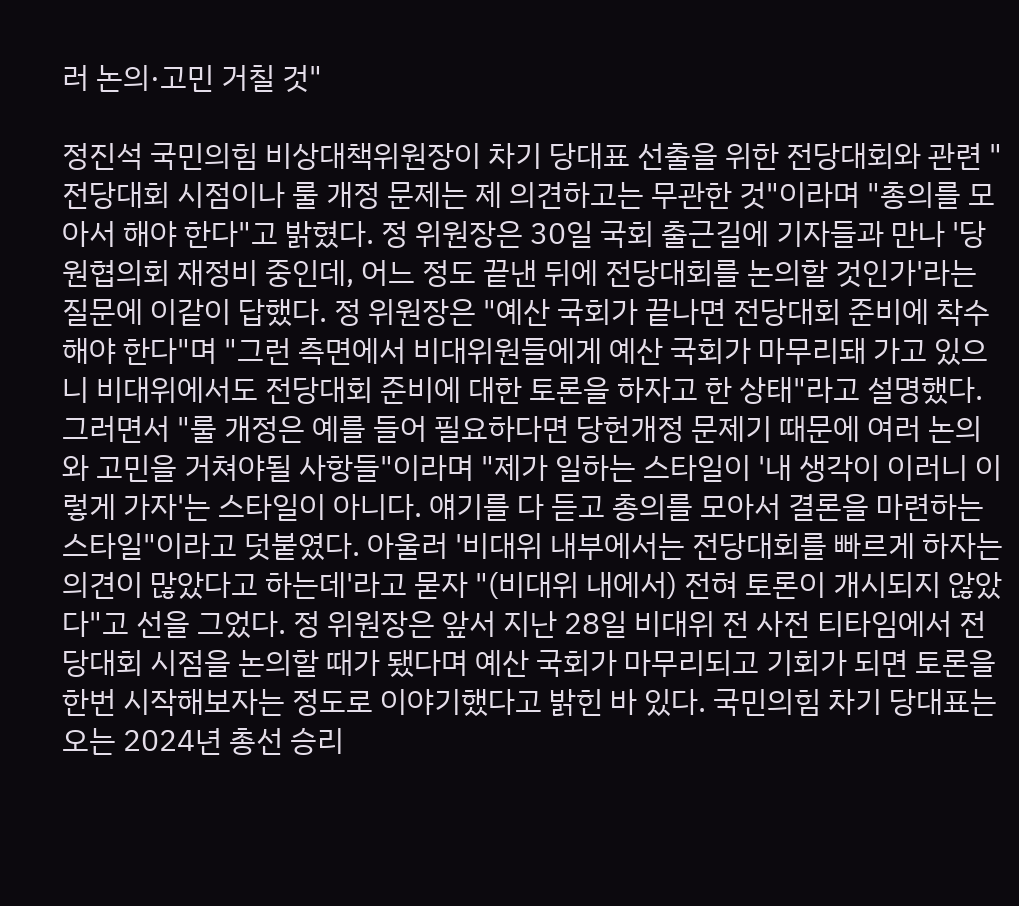러 논의·고민 거칠 것"

정진석 국민의힘 비상대책위원장이 차기 당대표 선출을 위한 전당대회와 관련 "전당대회 시점이나 룰 개정 문제는 제 의견하고는 무관한 것"이라며 "총의를 모아서 해야 한다"고 밝혔다. 정 위원장은 30일 국회 출근길에 기자들과 만나 '당원협의회 재정비 중인데, 어느 정도 끝낸 뒤에 전당대회를 논의할 것인가'라는 질문에 이같이 답했다. 정 위원장은 "예산 국회가 끝나면 전당대회 준비에 착수해야 한다"며 "그런 측면에서 비대위원들에게 예산 국회가 마무리돼 가고 있으니 비대위에서도 전당대회 준비에 대한 토론을 하자고 한 상태"라고 설명했다. 그러면서 "룰 개정은 예를 들어 필요하다면 당헌개정 문제기 때문에 여러 논의와 고민을 거쳐야될 사항들"이라며 "제가 일하는 스타일이 '내 생각이 이러니 이렇게 가자'는 스타일이 아니다. 얘기를 다 듣고 총의를 모아서 결론을 마련하는 스타일"이라고 덧붙였다. 아울러 '비대위 내부에서는 전당대회를 빠르게 하자는 의견이 많았다고 하는데'라고 묻자 "(비대위 내에서) 전혀 토론이 개시되지 않았다"고 선을 그었다. 정 위원장은 앞서 지난 28일 비대위 전 사전 티타임에서 전당대회 시점을 논의할 때가 됐다며 예산 국회가 마무리되고 기회가 되면 토론을 한번 시작해보자는 정도로 이야기했다고 밝힌 바 있다. 국민의힘 차기 당대표는 오는 2024년 총선 승리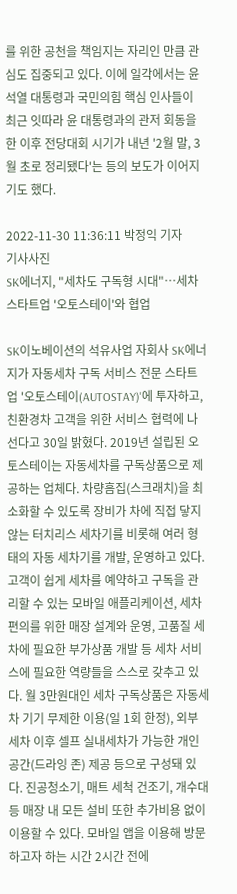를 위한 공천을 책임지는 자리인 만큼 관심도 집중되고 있다. 이에 일각에서는 윤석열 대통령과 국민의힘 핵심 인사들이 최근 잇따라 윤 대통령과의 관저 회동을 한 이후 전당대회 시기가 내년 '2월 말, 3월 초로 정리됐다'는 등의 보도가 이어지기도 했다.

2022-11-30 11:36:11 박정익 기자
기사사진
SK에너지, "세차도 구독형 시대"…세차 스타트업 '오토스테이'와 협업

SK이노베이션의 석유사업 자회사 SK에너지가 자동세차 구독 서비스 전문 스타트업 '오토스테이(AUTOSTAY)'에 투자하고, 친환경차 고객을 위한 서비스 협력에 나선다고 30일 밝혔다. 2019년 설립된 오토스테이는 자동세차를 구독상품으로 제공하는 업체다. 차량흠집(스크래치)을 최소화할 수 있도록 장비가 차에 직접 닿지 않는 터치리스 세차기를 비롯해 여러 형태의 자동 세차기를 개발, 운영하고 있다. 고객이 쉽게 세차를 예약하고 구독을 관리할 수 있는 모바일 애플리케이션, 세차 편의를 위한 매장 설계와 운영, 고품질 세차에 필요한 부가상품 개발 등 세차 서비스에 필요한 역량들을 스스로 갖추고 있다. 월 3만원대인 세차 구독상품은 자동세차 기기 무제한 이용(일 1회 한정), 외부 세차 이후 셀프 실내세차가 가능한 개인 공간(드라잉 존) 제공 등으로 구성돼 있다. 진공청소기, 매트 세척 건조기, 개수대 등 매장 내 모든 설비 또한 추가비용 없이 이용할 수 있다. 모바일 앱을 이용해 방문하고자 하는 시간 2시간 전에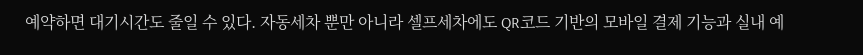예약하면 대기시간도 줄일 수 있다. 자동세차 뿐만 아니라 셀프세차에도 QR코드 기반의 모바일 결제 기능과 실내 예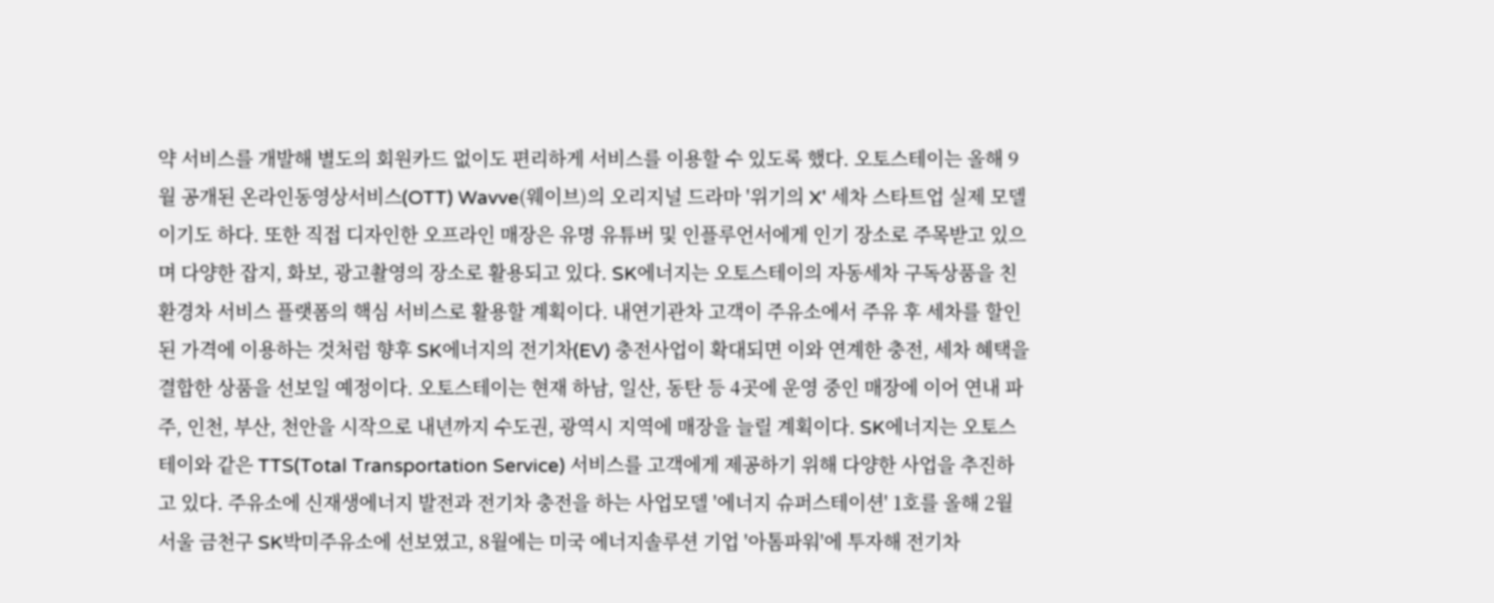약 서비스를 개발해 별도의 회원카드 없이도 편리하게 서비스를 이용할 수 있도록 했다. 오토스테이는 올해 9월 공개된 온라인동영상서비스(OTT) Wavve(웨이브)의 오리지널 드라마 '위기의 X' 세차 스타트업 실제 모델이기도 하다. 또한 직접 디자인한 오프라인 매장은 유명 유튜버 및 인플루언서에게 인기 장소로 주목받고 있으며 다양한 잡지, 화보, 광고촬영의 장소로 활용되고 있다. SK에너지는 오토스테이의 자동세차 구독상품을 친환경차 서비스 플랫폼의 핵심 서비스로 활용할 계획이다. 내연기관차 고객이 주유소에서 주유 후 세차를 할인된 가격에 이용하는 것처럼 향후 SK에너지의 전기차(EV) 충전사업이 확대되면 이와 연계한 충전, 세차 혜택을 결합한 상품을 선보일 예정이다. 오토스테이는 현재 하남, 일산, 동탄 등 4곳에 운영 중인 매장에 이어 연내 파주, 인천, 부산, 천안을 시작으로 내년까지 수도권, 광역시 지역에 매장을 늘릴 계획이다. SK에너지는 오토스테이와 같은 TTS(Total Transportation Service) 서비스를 고객에게 제공하기 위해 다양한 사업을 추진하고 있다. 주유소에 신재생에너지 발전과 전기차 충전을 하는 사업모델 '에너지 슈퍼스테이션' 1호를 올해 2월 서울 금천구 SK박미주유소에 선보였고, 8월에는 미국 에너지솔루션 기업 '아톰파워'에 투자해 전기차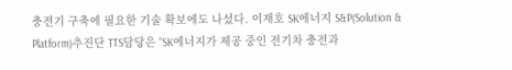충전기 구축에 필요한 기술 확보에도 나섰다. 이재호 SK에너지 S&P(Solution & Platform)추진단 TTS담당은 "SK에너지가 제공 중인 전기차 충전과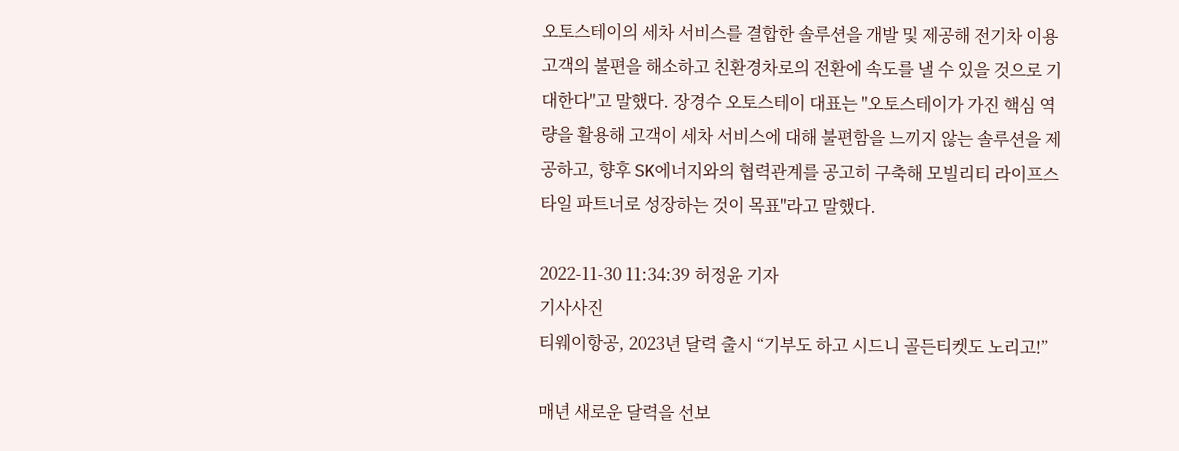오토스테이의 세차 서비스를 결합한 솔루션을 개발 및 제공해 전기차 이용 고객의 불편을 해소하고 친환경차로의 전환에 속도를 낼 수 있을 것으로 기대한다"고 말했다. 장경수 오토스테이 대표는 "오토스테이가 가진 핵심 역량을 활용해 고객이 세차 서비스에 대해 불편함을 느끼지 않는 솔루션을 제공하고, 향후 SK에너지와의 협력관계를 공고히 구축해 모빌리티 라이프스타일 파트너로 성장하는 것이 목표"라고 말했다.

2022-11-30 11:34:39 허정윤 기자
기사사진
티웨이항공, 2023년 달력 출시 “기부도 하고 시드니 골든티켓도 노리고!”

매년 새로운 달력을 선보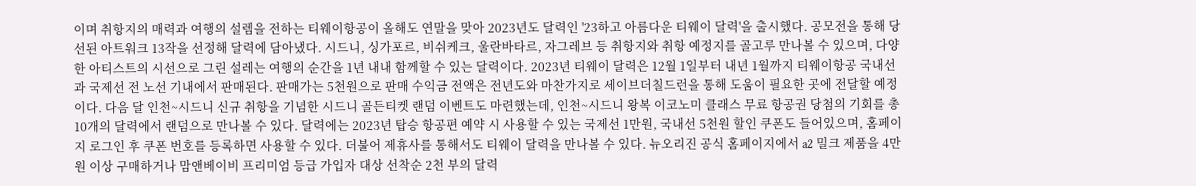이며 취항지의 매력과 여행의 설렘을 전하는 티웨이항공이 올해도 연말을 맞아 2023년도 달력인 '23하고 아름다운 티웨이 달력'을 출시했다. 공모전을 통해 당선된 아트워크 13작을 선정해 달력에 담아냈다. 시드니, 싱가포르, 비쉬케크, 울란바타르, 자그레브 등 취항지와 취항 예정지를 골고루 만나볼 수 있으며, 다양한 아티스트의 시선으로 그린 설레는 여행의 순간을 1년 내내 함께할 수 있는 달력이다. 2023년 티웨이 달력은 12월 1일부터 내년 1월까지 티웨이항공 국내선과 국제선 전 노선 기내에서 판매된다. 판매가는 5천원으로 판매 수익금 전액은 전년도와 마찬가지로 세이브더칠드런을 통해 도움이 필요한 곳에 전달할 예정이다. 다음 달 인천~시드니 신규 취항을 기념한 시드니 골든티켓 랜덤 이벤트도 마련했는데, 인천~시드니 왕복 이코노미 클래스 무료 항공권 당첨의 기회를 총 10개의 달력에서 랜덤으로 만나볼 수 있다. 달력에는 2023년 탑승 항공편 예약 시 사용할 수 있는 국제선 1만원, 국내선 5천원 할인 쿠폰도 들어있으며, 홈페이지 로그인 후 쿠폰 번호를 등록하면 사용할 수 있다. 더불어 제휴사를 통해서도 티웨이 달력을 만나볼 수 있다. 뉴오리진 공식 홈페이지에서 a2 밀크 제품을 4만원 이상 구매하거나 맘앤베이비 프리미엄 등급 가입자 대상 선착순 2천 부의 달력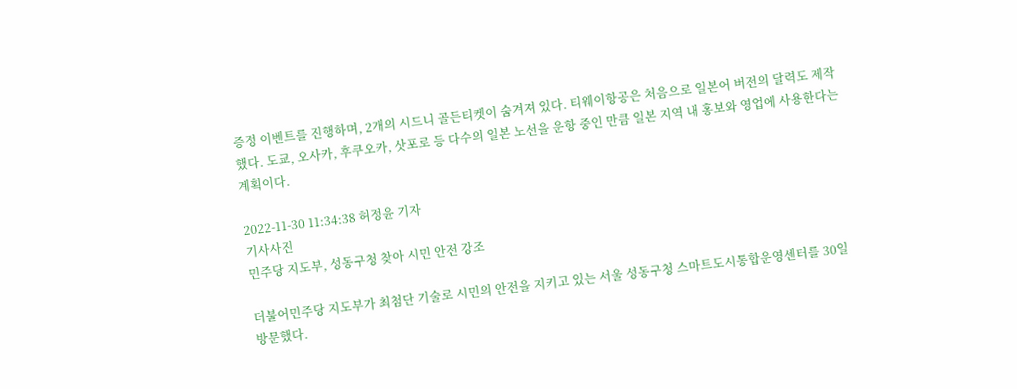증정 이벤트를 진행하며, 2개의 시드니 골든티켓이 숨겨져 있다. 티웨이항공은 처음으로 일본어 버전의 달력도 제작했다. 도쿄, 오사카, 후쿠오카, 삿포로 등 다수의 일본 노선을 운항 중인 만큼 일본 지역 내 홍보와 영업에 사용한다는 계획이다.

2022-11-30 11:34:38 허정윤 기자
기사사진
민주당 지도부, 성동구청 찾아 시민 안전 강조

더불어민주당 지도부가 최첨단 기술로 시민의 안전을 지키고 있는 서울 성동구청 스마트도시통합운영센터를 30일 방문했다.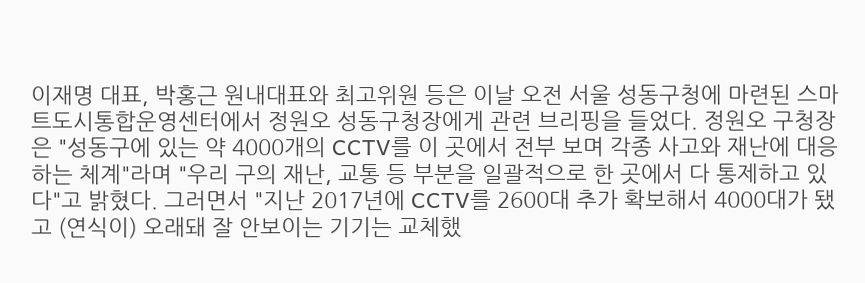이재명 대표, 박홍근 원내대표와 최고위원 등은 이날 오전 서울 성동구청에 마련된 스마트도시통합운영센터에서 정원오 성동구청장에게 관련 브리핑을 들었다. 정원오 구청장은 "성동구에 있는 약 4000개의 CCTV를 이 곳에서 전부 보며 각종 사고와 재난에 대응하는 체계"라며 "우리 구의 재난, 교통 등 부분을 일괄적으로 한 곳에서 다 통제하고 있다"고 밝혔다. 그러면서 "지난 2017년에 CCTV를 2600대 추가 확보해서 4000대가 됐고 (연식이) 오래돼 잘 안보이는 기기는 교체했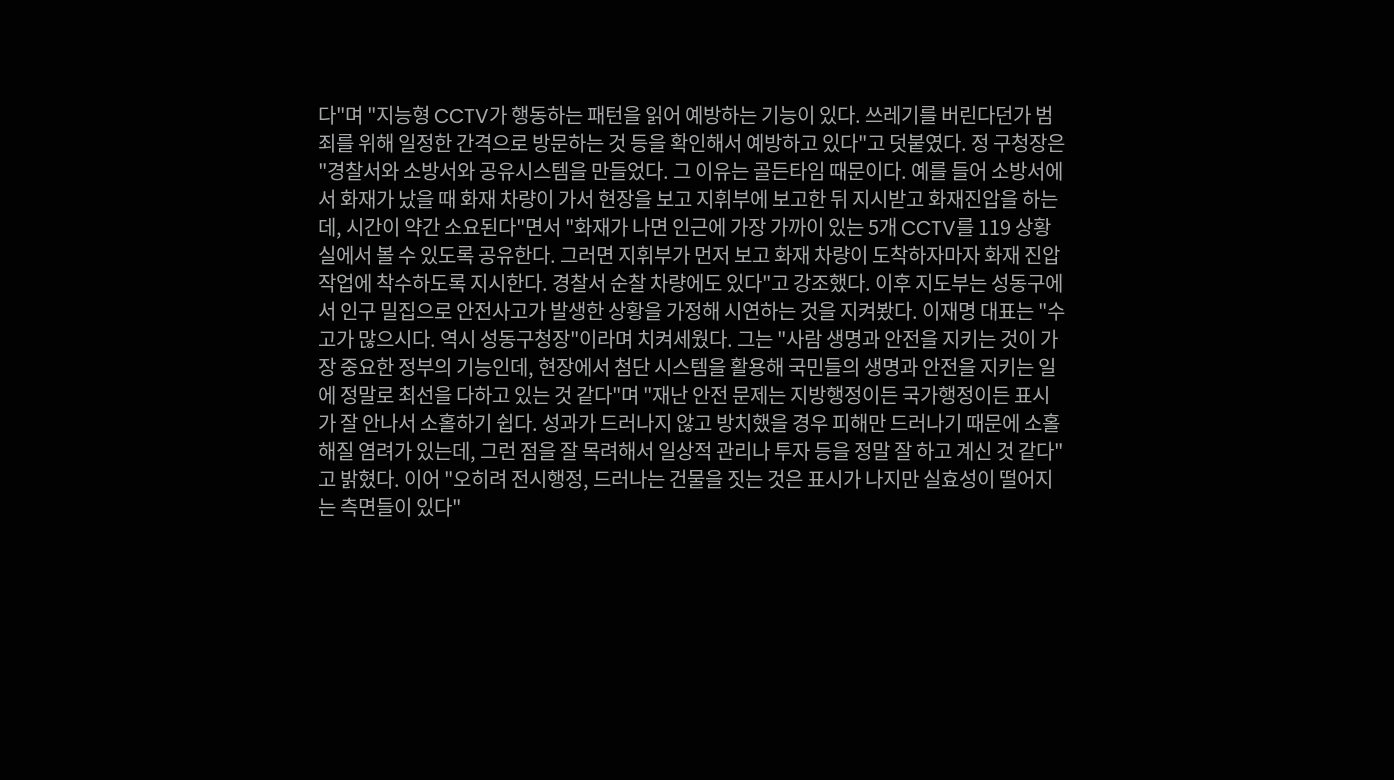다"며 "지능형 CCTV가 행동하는 패턴을 읽어 예방하는 기능이 있다. 쓰레기를 버린다던가 범죄를 위해 일정한 간격으로 방문하는 것 등을 확인해서 예방하고 있다"고 덧붙였다. 정 구청장은 "경찰서와 소방서와 공유시스템을 만들었다. 그 이유는 골든타임 때문이다. 예를 들어 소방서에서 화재가 났을 때 화재 차량이 가서 현장을 보고 지휘부에 보고한 뒤 지시받고 화재진압을 하는데, 시간이 약간 소요된다"면서 "화재가 나면 인근에 가장 가까이 있는 5개 CCTV를 119 상황실에서 볼 수 있도록 공유한다. 그러면 지휘부가 먼저 보고 화재 차량이 도착하자마자 화재 진압 작업에 착수하도록 지시한다. 경찰서 순찰 차량에도 있다"고 강조했다. 이후 지도부는 성동구에서 인구 밀집으로 안전사고가 발생한 상황을 가정해 시연하는 것을 지켜봤다. 이재명 대표는 "수고가 많으시다. 역시 성동구청장"이라며 치켜세웠다. 그는 "사람 생명과 안전을 지키는 것이 가장 중요한 정부의 기능인데, 현장에서 첨단 시스템을 활용해 국민들의 생명과 안전을 지키는 일에 정말로 최선을 다하고 있는 것 같다"며 "재난 안전 문제는 지방행정이든 국가행정이든 표시가 잘 안나서 소홀하기 쉽다. 성과가 드러나지 않고 방치했을 경우 피해만 드러나기 때문에 소홀해질 염려가 있는데, 그런 점을 잘 목려해서 일상적 관리나 투자 등을 정말 잘 하고 계신 것 같다"고 밝혔다. 이어 "오히려 전시행정, 드러나는 건물을 짓는 것은 표시가 나지만 실효성이 떨어지는 측면들이 있다"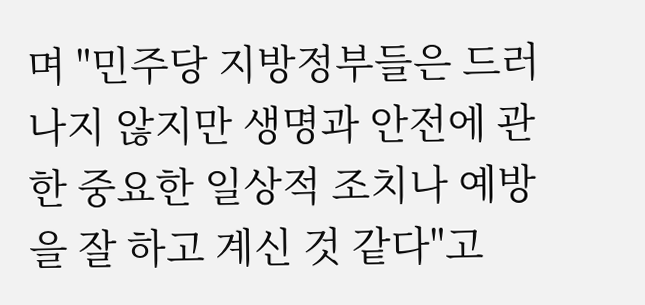며 "민주당 지방정부들은 드러나지 않지만 생명과 안전에 관한 중요한 일상적 조치나 예방을 잘 하고 계신 것 같다"고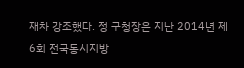재차 강조했다. 정 구청장은 지난 2014년 제6회 전국동시지방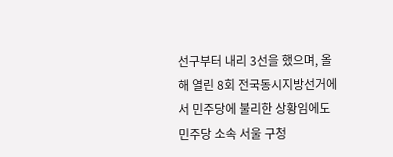선구부터 내리 3선을 했으며, 올해 열린 8회 전국동시지방선거에서 민주당에 불리한 상황임에도 민주당 소속 서울 구청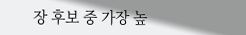장 후보 중 가장 높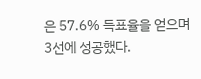은 57.6% 득표율을 얻으며 3선에 성공했다.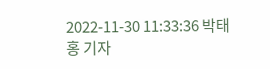2022-11-30 11:33:36 박태홍 기자